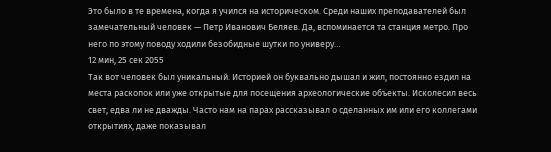Это было в те времена, когда я учился на историческом. Среди наших преподавателей был замечательный человек — Петр Иванович Беляев. Да, вспоминается та станция метро. Про него по этому поводу ходили безобидные шутки по универу…
12 мин, 25 сек 2055
Так вот человек был уникальный. Историей он буквально дышал и жил, постоянно ездил на места раскопок или уже открытые для посещения археологические объекты. Исколесил весь свет, едва ли не дважды. Часто нам на парах рассказывал о сделанных им или его коллегами открытиях, даже показывал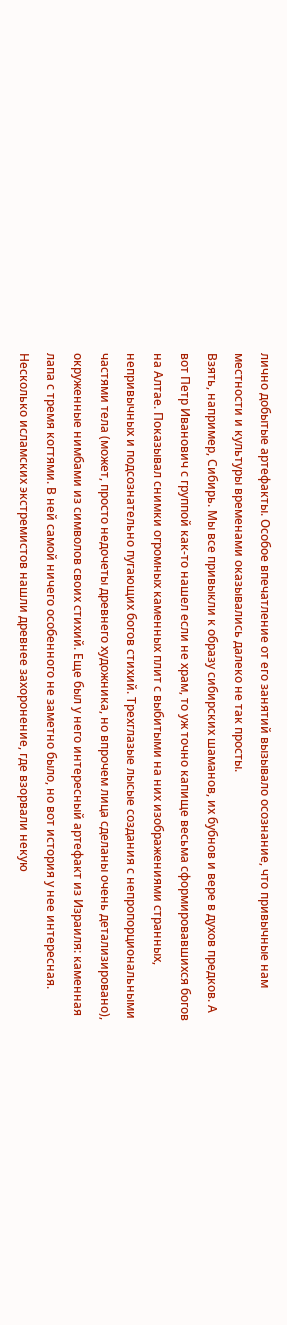лично добытые артефакты. Особое впечатление от его занятий вызывало осознание, что привычные нам местности и культуры временами оказывались далеко не так просты.
Взять, например, Сибирь. Мы все привыкли к образу сибирских шаманов, их бубнов и вере в духов предков. А вот Петр Иванович с группой как-то нашел если не храм, то уж точно капище весьма сформировавшихся богов на Алтае. Показывал снимки огромных каменных плит с выбитыми на них изображениями странных, непривычных и подсознательно пугающих богов стихий. Трехглазые лысые создания с непропорциональными частями тела (может, просто недочеты древнего художника, но впрочем лица сделаны очень детализировано), окруженные нимбами из символов своих стихий. Еще был у него интересный артефакт из Израиля: каменная лапа с тремя когтями. В ней самой ничего особенного не заметно было, но вот история у нее интересная. Несколько исламских экстремистов нашли древнее захоронение, где взорвали некую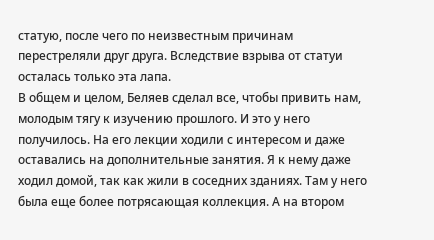статую, после чего по неизвестным причинам перестреляли друг друга. Вследствие взрыва от статуи осталась только эта лапа.
В общем и целом, Беляев сделал все, чтобы привить нам, молодым тягу к изучению прошлого. И это у него получилось. На его лекции ходили с интересом и даже оставались на дополнительные занятия. Я к нему даже ходил домой, так как жили в соседних зданиях. Там у него была еще более потрясающая коллекция. А на втором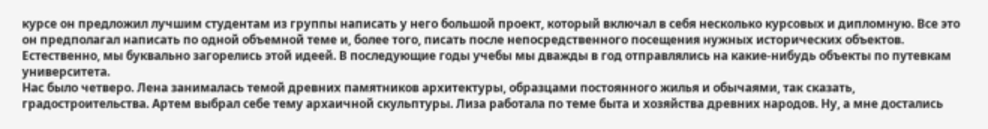курсе он предложил лучшим студентам из группы написать у него большой проект, который включал в себя несколько курсовых и дипломную. Все это он предполагал написать по одной объемной теме и, более того, писать после непосредственного посещения нужных исторических объектов. Естественно, мы буквально загорелись этой идеей. В последующие годы учебы мы дважды в год отправлялись на какие-нибудь объекты по путевкам университета.
Нас было четверо. Лена занималась темой древних памятников архитектуры, образцами постоянного жилья и обычаями, так сказать, градостроительства. Артем выбрал себе тему архаичной скульптуры. Лиза работала по теме быта и хозяйства древних народов. Ну, а мне достались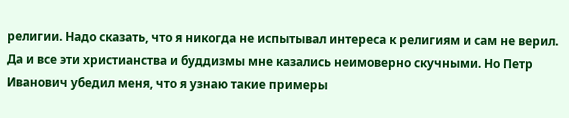религии. Надо сказать, что я никогда не испытывал интереса к религиям и сам не верил. Да и все эти христианства и буддизмы мне казались неимоверно скучными. Но Петр Иванович убедил меня, что я узнаю такие примеры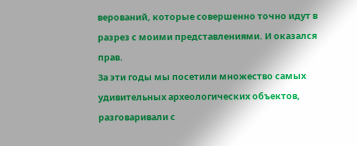верований, которые совершенно точно идут в разрез с моими представлениями. И оказался прав.
За эти годы мы посетили множество самых удивительных археологических объектов, разговаривали с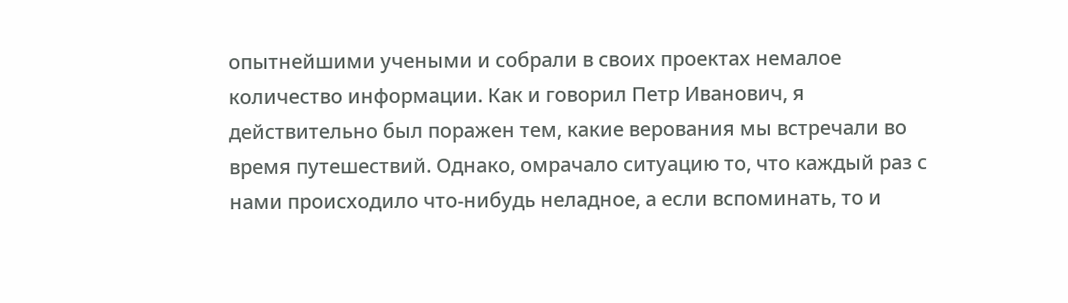опытнейшими учеными и собрали в своих проектах немалое количество информации. Как и говорил Петр Иванович, я действительно был поражен тем, какие верования мы встречали во время путешествий. Однако, омрачало ситуацию то, что каждый раз с нами происходило что-нибудь неладное, а если вспоминать, то и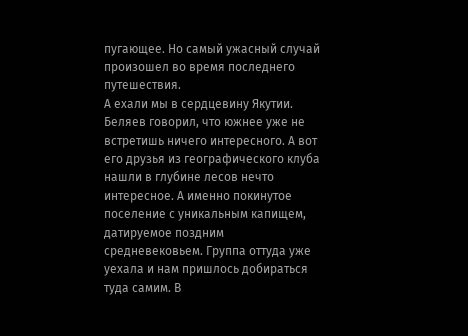пугающее. Но самый ужасный случай произошел во время последнего путешествия.
А ехали мы в сердцевину Якутии. Беляев говорил, что южнее уже не встретишь ничего интересного. А вот его друзья из географического клуба нашли в глубине лесов нечто интересное. А именно покинутое поселение с уникальным капищем, датируемое поздним средневековьем. Группа оттуда уже уехала и нам пришлось добираться туда самим. В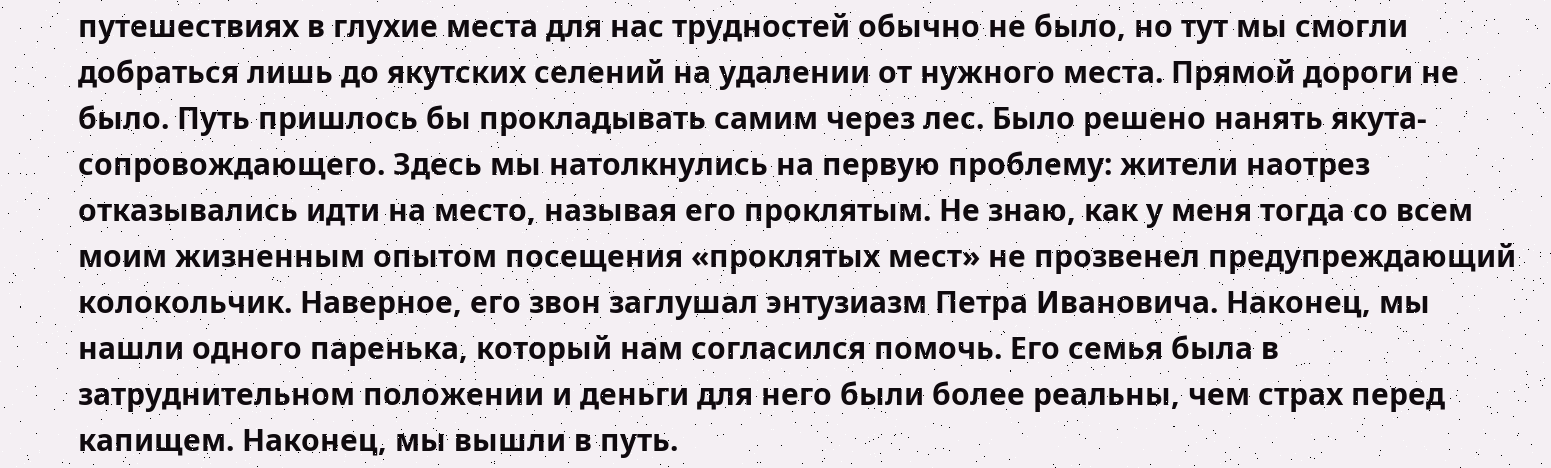путешествиях в глухие места для нас трудностей обычно не было, но тут мы смогли добраться лишь до якутских селений на удалении от нужного места. Прямой дороги не было. Путь пришлось бы прокладывать самим через лес. Было решено нанять якута-сопровождающего. Здесь мы натолкнулись на первую проблему: жители наотрез отказывались идти на место, называя его проклятым. Не знаю, как у меня тогда со всем моим жизненным опытом посещения «проклятых мест» не прозвенел предупреждающий колокольчик. Наверное, его звон заглушал энтузиазм Петра Ивановича. Наконец, мы нашли одного паренька, который нам согласился помочь. Его семья была в затруднительном положении и деньги для него были более реальны, чем страх перед капищем. Наконец, мы вышли в путь.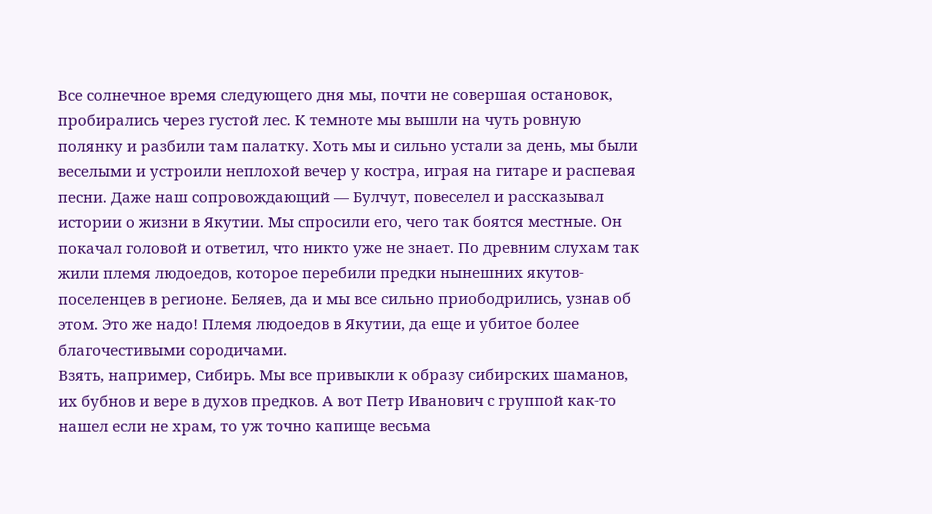Все солнечное время следующего дня мы, почти не совершая остановок, пробирались через густой лес. К темноте мы вышли на чуть ровную полянку и разбили там палатку. Хоть мы и сильно устали за день, мы были веселыми и устроили неплохой вечер у костра, играя на гитаре и распевая песни. Даже наш сопровождающий — Булчут, повеселел и рассказывал истории о жизни в Якутии. Мы спросили его, чего так боятся местные. Он покачал головой и ответил, что никто уже не знает. По древним слухам так жили племя людоедов, которое перебили предки нынешних якутов-поселенцев в регионе. Беляев, да и мы все сильно приободрились, узнав об этом. Это же надо! Племя людоедов в Якутии, да еще и убитое более благочестивыми сородичами.
Взять, например, Сибирь. Мы все привыкли к образу сибирских шаманов, их бубнов и вере в духов предков. А вот Петр Иванович с группой как-то нашел если не храм, то уж точно капище весьма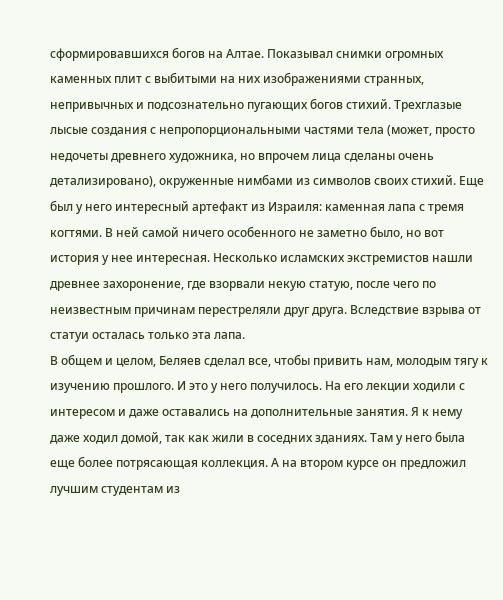сформировавшихся богов на Алтае. Показывал снимки огромных каменных плит с выбитыми на них изображениями странных, непривычных и подсознательно пугающих богов стихий. Трехглазые лысые создания с непропорциональными частями тела (может, просто недочеты древнего художника, но впрочем лица сделаны очень детализировано), окруженные нимбами из символов своих стихий. Еще был у него интересный артефакт из Израиля: каменная лапа с тремя когтями. В ней самой ничего особенного не заметно было, но вот история у нее интересная. Несколько исламских экстремистов нашли древнее захоронение, где взорвали некую статую, после чего по неизвестным причинам перестреляли друг друга. Вследствие взрыва от статуи осталась только эта лапа.
В общем и целом, Беляев сделал все, чтобы привить нам, молодым тягу к изучению прошлого. И это у него получилось. На его лекции ходили с интересом и даже оставались на дополнительные занятия. Я к нему даже ходил домой, так как жили в соседних зданиях. Там у него была еще более потрясающая коллекция. А на втором курсе он предложил лучшим студентам из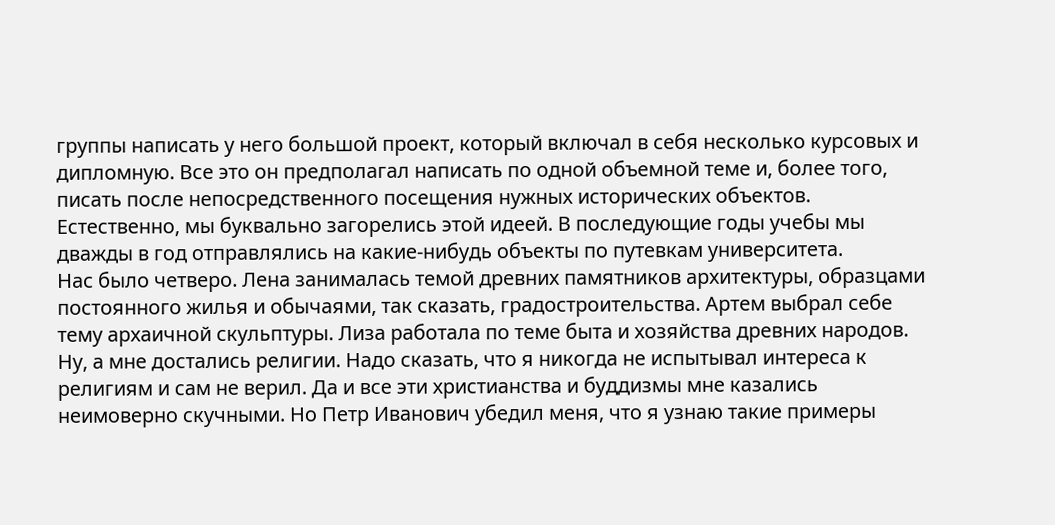группы написать у него большой проект, который включал в себя несколько курсовых и дипломную. Все это он предполагал написать по одной объемной теме и, более того, писать после непосредственного посещения нужных исторических объектов. Естественно, мы буквально загорелись этой идеей. В последующие годы учебы мы дважды в год отправлялись на какие-нибудь объекты по путевкам университета.
Нас было четверо. Лена занималась темой древних памятников архитектуры, образцами постоянного жилья и обычаями, так сказать, градостроительства. Артем выбрал себе тему архаичной скульптуры. Лиза работала по теме быта и хозяйства древних народов. Ну, а мне достались религии. Надо сказать, что я никогда не испытывал интереса к религиям и сам не верил. Да и все эти христианства и буддизмы мне казались неимоверно скучными. Но Петр Иванович убедил меня, что я узнаю такие примеры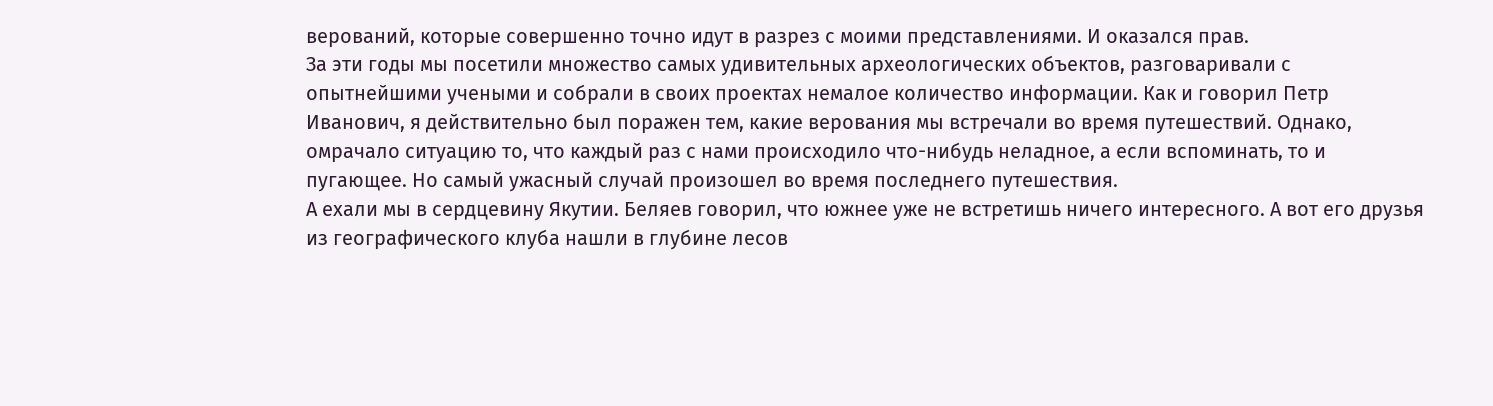верований, которые совершенно точно идут в разрез с моими представлениями. И оказался прав.
За эти годы мы посетили множество самых удивительных археологических объектов, разговаривали с опытнейшими учеными и собрали в своих проектах немалое количество информации. Как и говорил Петр Иванович, я действительно был поражен тем, какие верования мы встречали во время путешествий. Однако, омрачало ситуацию то, что каждый раз с нами происходило что-нибудь неладное, а если вспоминать, то и пугающее. Но самый ужасный случай произошел во время последнего путешествия.
А ехали мы в сердцевину Якутии. Беляев говорил, что южнее уже не встретишь ничего интересного. А вот его друзья из географического клуба нашли в глубине лесов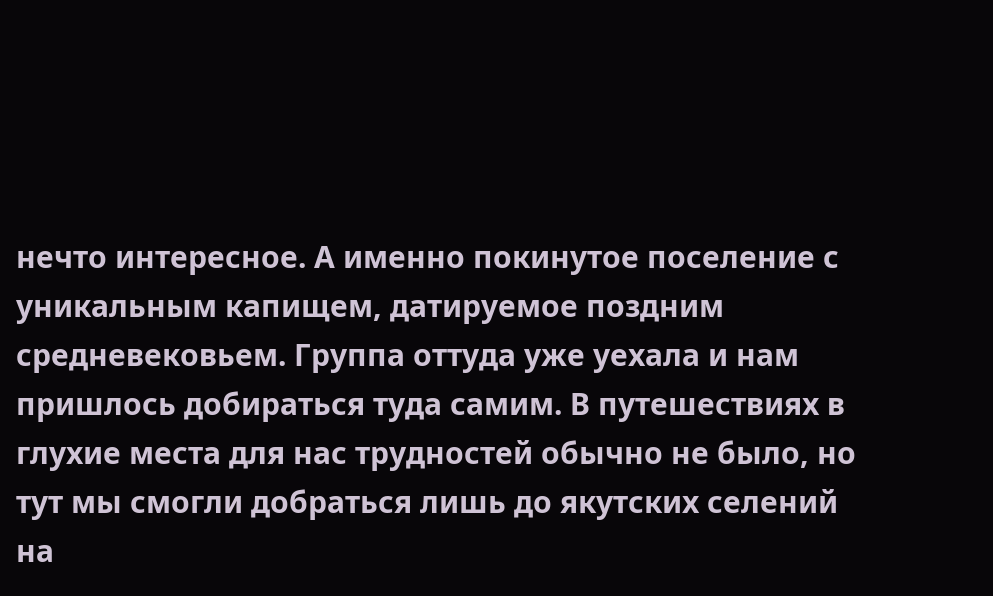нечто интересное. А именно покинутое поселение с уникальным капищем, датируемое поздним средневековьем. Группа оттуда уже уехала и нам пришлось добираться туда самим. В путешествиях в глухие места для нас трудностей обычно не было, но тут мы смогли добраться лишь до якутских селений на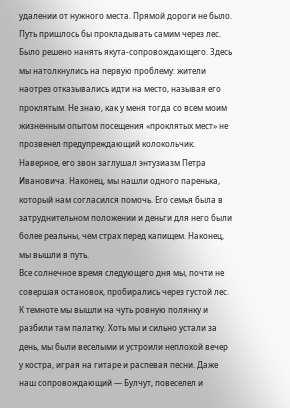удалении от нужного места. Прямой дороги не было. Путь пришлось бы прокладывать самим через лес. Было решено нанять якута-сопровождающего. Здесь мы натолкнулись на первую проблему: жители наотрез отказывались идти на место, называя его проклятым. Не знаю, как у меня тогда со всем моим жизненным опытом посещения «проклятых мест» не прозвенел предупреждающий колокольчик. Наверное, его звон заглушал энтузиазм Петра Ивановича. Наконец, мы нашли одного паренька, который нам согласился помочь. Его семья была в затруднительном положении и деньги для него были более реальны, чем страх перед капищем. Наконец, мы вышли в путь.
Все солнечное время следующего дня мы, почти не совершая остановок, пробирались через густой лес. К темноте мы вышли на чуть ровную полянку и разбили там палатку. Хоть мы и сильно устали за день, мы были веселыми и устроили неплохой вечер у костра, играя на гитаре и распевая песни. Даже наш сопровождающий — Булчут, повеселел и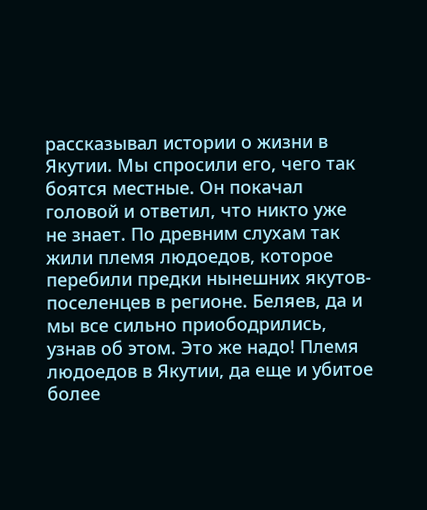рассказывал истории о жизни в Якутии. Мы спросили его, чего так боятся местные. Он покачал головой и ответил, что никто уже не знает. По древним слухам так жили племя людоедов, которое перебили предки нынешних якутов-поселенцев в регионе. Беляев, да и мы все сильно приободрились, узнав об этом. Это же надо! Племя людоедов в Якутии, да еще и убитое более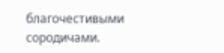благочестивыми сородичами.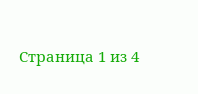Страница 1 из 4